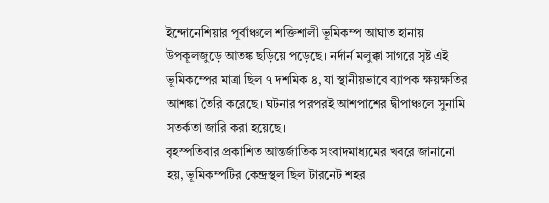ইন্দোনেশিয়ার পূর্বাঞ্চলে শক্তিশালী ভূমিকম্প আঘাত হানায় উপকূলজুড়ে আতঙ্ক ছড়িয়ে পড়েছে। নর্দার্ন মলুক্কা সাগরে সৃষ্ট এই ভূমিকম্পের মাত্রা ছিল ৭ দশমিক ৪, যা স্থানীয়ভাবে ব্যাপক ক্ষয়ক্ষতির আশঙ্কা তৈরি করেছে। ঘটনার পরপরই আশপাশের দ্বীপাঞ্চলে সুনামি সতর্কতা জারি করা হয়েছে।
বৃহস্পতিবার প্রকাশিত আন্তর্জাতিক সংবাদমাধ্যমের খবরে জানানো হয়, ভূমিকম্পটির কেন্দ্রস্থল ছিল টারনেট শহর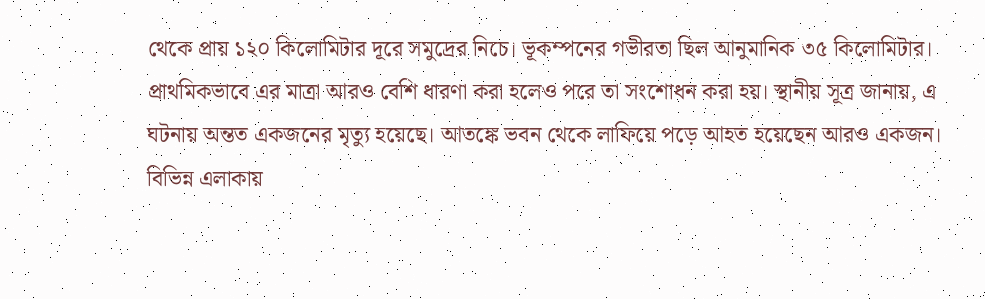থেকে প্রায় ১২০ কিলোমিটার দূরে সমুদ্রের নিচে। ভূকম্পনের গভীরতা ছিল আনুমানিক ৩৫ কিলোমিটার। প্রাথমিকভাবে এর মাত্রা আরও বেশি ধারণা করা হলেও পরে তা সংশোধন করা হয়। স্থানীয় সূত্র জানায়, এ ঘটনায় অন্তত একজনের মৃত্যু হয়েছে। আতঙ্কে ভবন থেকে লাফিয়ে পড়ে আহত হয়েছেন আরও একজন। বিভিন্ন এলাকায়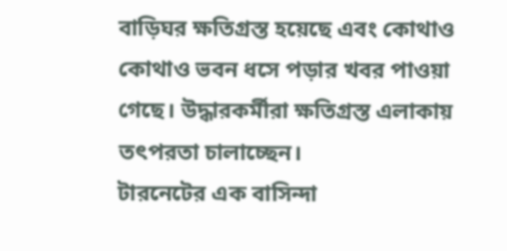বাড়িঘর ক্ষতিগ্রস্ত হয়েছে এবং কোথাও কোথাও ভবন ধসে পড়ার খবর পাওয়া গেছে। উদ্ধারকর্মীরা ক্ষতিগ্রস্ত এলাকায় তৎপরতা চালাচ্ছেন।
টারনেটের এক বাসিন্দা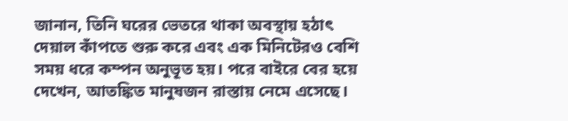জানান, তিনি ঘরের ভেতরে থাকা অবস্থায় হঠাৎ দেয়াল কাঁপতে শুরু করে এবং এক মিনিটেরও বেশি সময় ধরে কম্পন অনুভূত হয়। পরে বাইরে বের হয়ে দেখেন, আতঙ্কিত মানুষজন রাস্তায় নেমে এসেছে।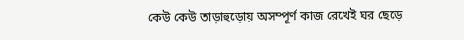কেউ কেউ তাড়াহুড়োয় অসম্পূর্ণ কাজ রেখেই ঘর ছেড়ে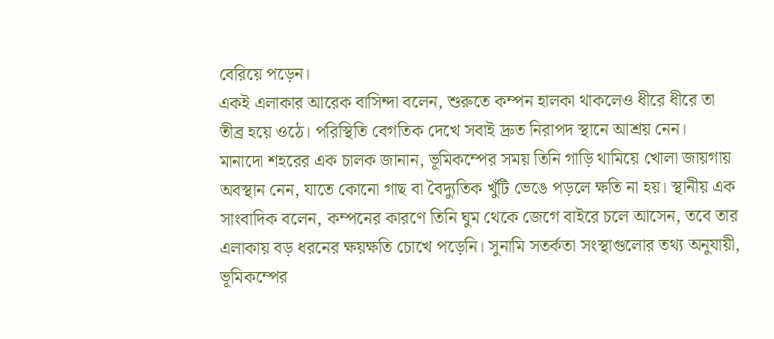বেরিয়ে পড়েন।
একই এলাকার আরেক বাসিন্দা বলেন, শুরুতে কম্পন হালকা থাকলেও ধীরে ধীরে তা তীব্র হয়ে ওঠে। পরিস্থিতি বেগতিক দেখে সবাই দ্রুত নিরাপদ স্থানে আশ্রয় নেন।
মানাদো শহরের এক চালক জানান, ভূমিকম্পের সময় তিনি গাড়ি থামিয়ে খোলা জায়গায় অবস্থান নেন, যাতে কোনো গাছ বা বৈদ্যুতিক খুঁটি ভেঙে পড়লে ক্ষতি না হয়। স্থানীয় এক সাংবাদিক বলেন, কম্পনের কারণে তিনি ঘুম থেকে জেগে বাইরে চলে আসেন, তবে তার এলাকায় বড় ধরনের ক্ষয়ক্ষতি চোখে পড়েনি। সুনামি সতর্কতা সংস্থাগুলোর তথ্য অনুযায়ী, ভূমিকম্পের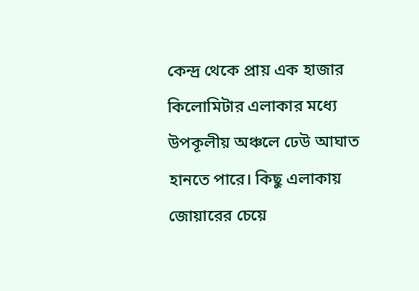কেন্দ্র থেকে প্রায় এক হাজার কিলোমিটার এলাকার মধ্যে উপকূলীয় অঞ্চলে ঢেউ আঘাত হানতে পারে। কিছু এলাকায় জোয়ারের চেয়ে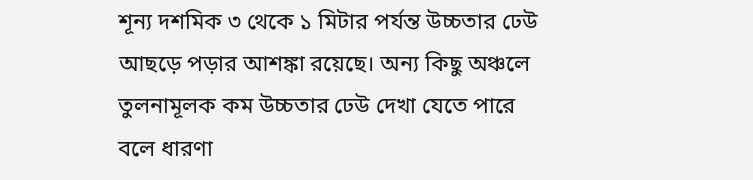শূন্য দশমিক ৩ থেকে ১ মিটার পর্যন্ত উচ্চতার ঢেউ আছড়ে পড়ার আশঙ্কা রয়েছে। অন্য কিছু অঞ্চলে তুলনামূলক কম উচ্চতার ঢেউ দেখা যেতে পারে বলে ধারণা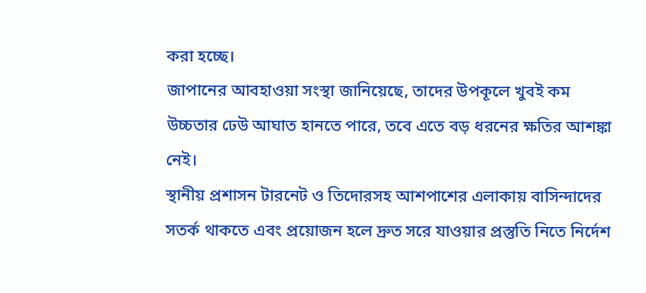করা হচ্ছে।
জাপানের আবহাওয়া সংস্থা জানিয়েছে, তাদের উপকূলে খুবই কম উচ্চতার ঢেউ আঘাত হানতে পারে, তবে এতে বড় ধরনের ক্ষতির আশঙ্কা নেই।
স্থানীয় প্রশাসন টারনেট ও তিদোরসহ আশপাশের এলাকায় বাসিন্দাদের সতর্ক থাকতে এবং প্রয়োজন হলে দ্রুত সরে যাওয়ার প্রস্তুতি নিতে নির্দেশ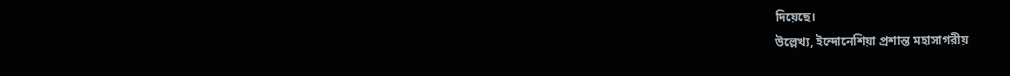দিয়েছে।
উল্লেখ্য, ইন্দোনেশিয়া প্রশান্ত মহাসাগরীয়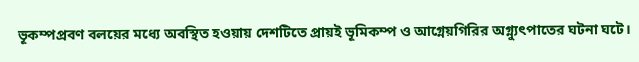ভূকম্পপ্রবণ বলয়ের মধ্যে অবস্থিত হওয়ায় দেশটিতে প্রায়ই ভূমিকম্প ও আগ্নেয়গিরির অগ্ন্যুৎপাতের ঘটনা ঘটে।